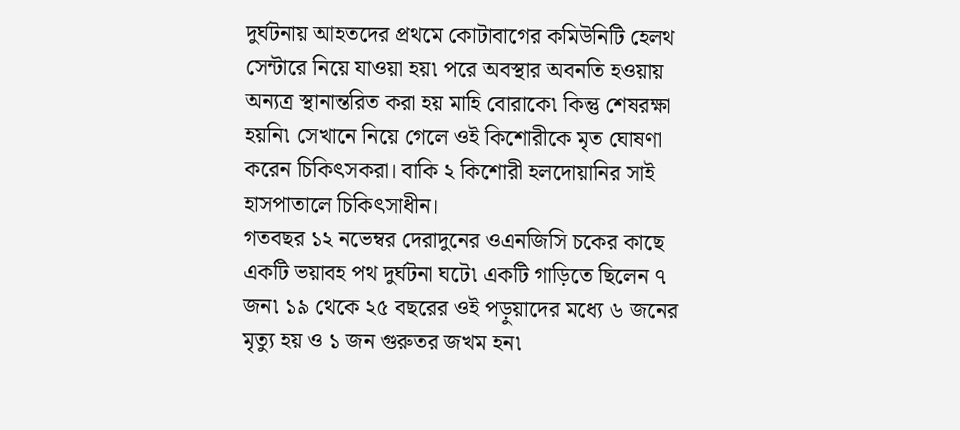দুর্ঘটনায় আহতদের প্রথমে কোটাবাগের কমিউনিটি হেলথ সেন্টারে নিয়ে যাওয়া হয়৷ পরে অবস্থার অবনতি হওয়ায় অন্যত্র স্থানান্তরিত করা হয় মাহি বোরাকে৷ কিন্তু শেষরক্ষা হয়নি৷ সেখানে নিয়ে গেলে ওই কিশোরীকে মৃত ঘোষণা করেন চিকিৎসকরা। বাকি ২ কিশোরী হলদোয়ানির সাই হাসপাতালে চিকিৎসাধীন।
গতবছর ১২ নভেম্বর দেরাদুনের ওএনজিসি চকের কাছে একটি ভয়াবহ পথ দুর্ঘটনা ঘটে৷ একটি গাড়িতে ছিলেন ৭ জন৷ ১৯ থেকে ২৫ বছরের ওই পড়ুয়াদের মধ্যে ৬ জনের মৃত্যু হয় ও ১ জন গুরুতর জখম হন৷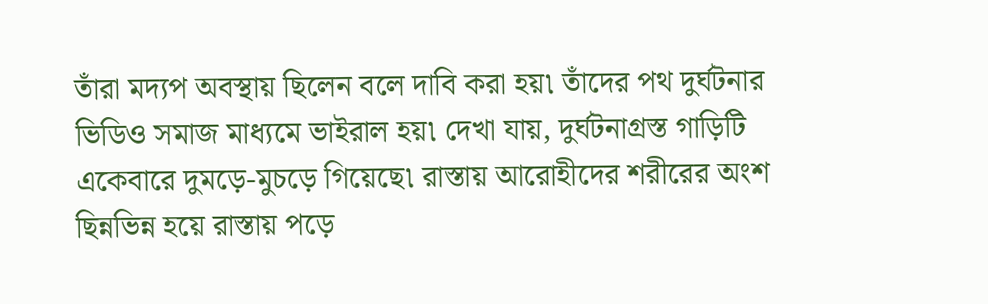তাঁরা মদ্যপ অবস্থায় ছিলেন বলে দাবি করা হয়৷ তাঁদের পথ দুর্ঘটনার ভিডিও সমাজ মাধ্যমে ভাইরাল হয়৷ দেখা যায়, দুর্ঘটনাগ্রস্ত গাড়িটি একেবারে দুমড়ে-মুচড়ে গিয়েছে৷ রাস্তায় আরোহীদের শরীরের অংশ ছিন্নভিন্ন হয়ে রাস্তায় পড়ে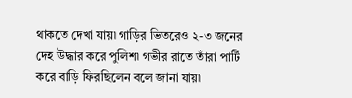থাকতে দেখা যায়৷ গাড়ির ভিতরেও ২-৩ জনের দেহ উদ্ধার করে পুলিশ৷ গভীর রাতে তাঁরা পার্টি করে বাড়ি ফিরছিলেন বলে জানা যায়৷